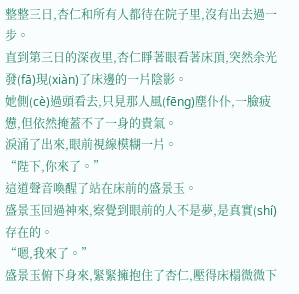整整三日,杏仁和所有人都待在院子里,沒有出去過一步。
直到第三日的深夜里,杏仁睜著眼看著床頂,突然余光發(fā)現(xiàn)了床邊的一片陰影。
她側(cè)過頭看去,只見那人風(fēng)塵仆仆,一臉疲憊,但依然掩蓋不了一身的貴氣。
淚涌了出來,眼前視線模糊一片。
“陛下,你來了。”
這道聲音喚醒了站在床前的盛景玉。
盛景玉回過神來,察覺到眼前的人不是夢,是真實(shí)存在的。
“嗯,我來了。”
盛景玉俯下身來,緊緊擁抱住了杏仁,壓得床榻微微下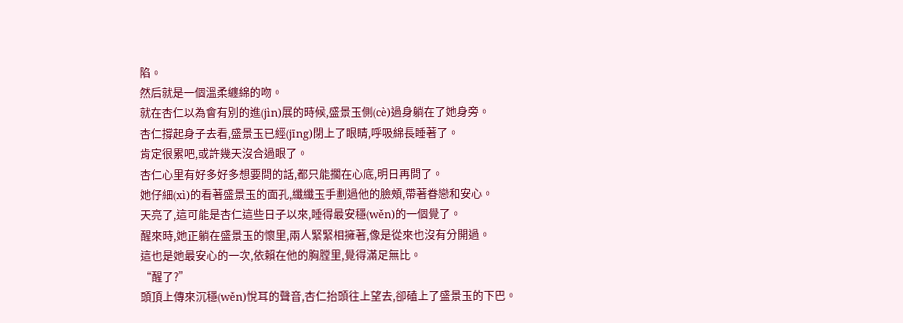陷。
然后就是一個溫柔纏綿的吻。
就在杏仁以為會有別的進(jìn)展的時候,盛景玉側(cè)過身躺在了她身旁。
杏仁撐起身子去看,盛景玉已經(jīng)閉上了眼睛,呼吸綿長睡著了。
肯定很累吧,或許幾天沒合過眼了。
杏仁心里有好多好多想要問的話,都只能擱在心底,明日再問了。
她仔細(xì)的看著盛景玉的面孔,纖纖玉手劃過他的臉頰,帶著眷戀和安心。
天亮了,這可能是杏仁這些日子以來,睡得最安穩(wěn)的一個覺了。
醒來時,她正躺在盛景玉的懷里,兩人緊緊相擁著,像是從來也沒有分開過。
這也是她最安心的一次,依賴在他的胸膛里,覺得滿足無比。
“醒了?”
頭頂上傳來沉穩(wěn)悅耳的聲音,杏仁抬頭往上望去,卻磕上了盛景玉的下巴。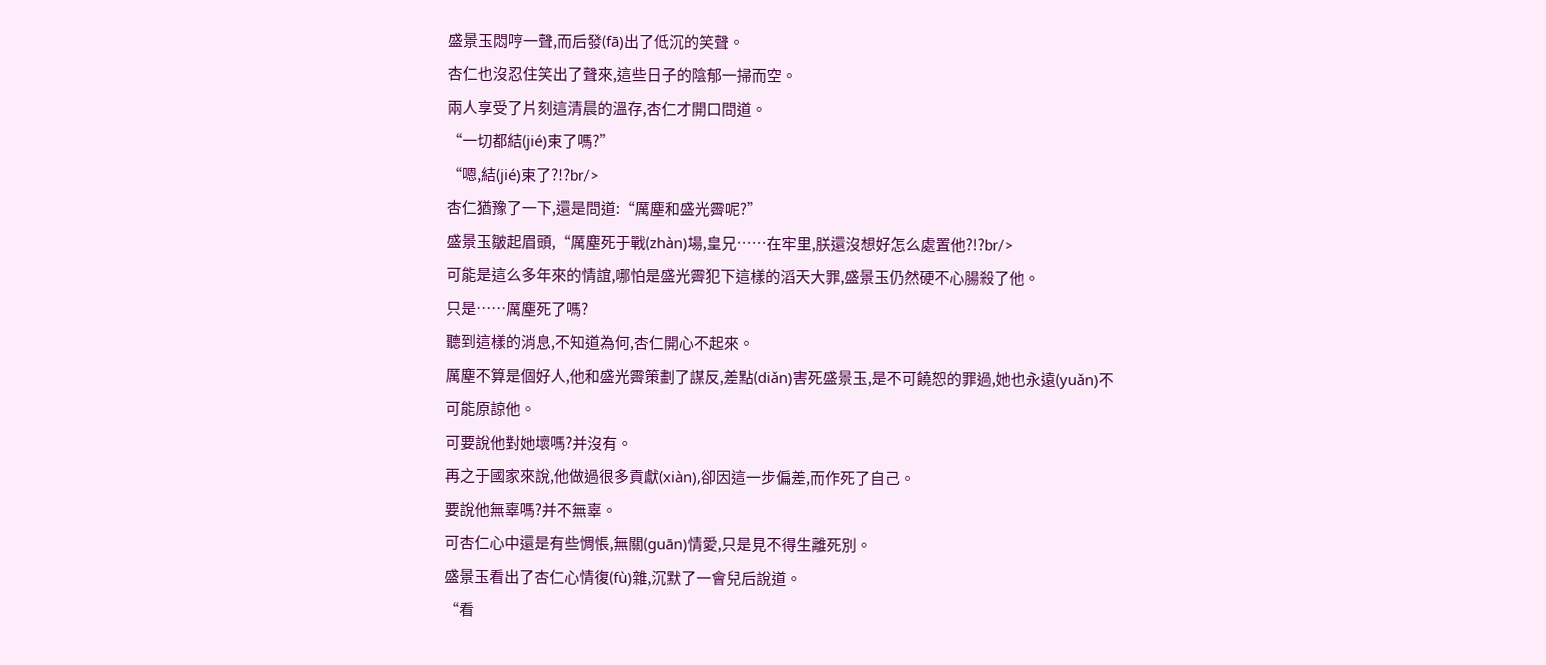盛景玉悶哼一聲,而后發(fā)出了低沉的笑聲。
杏仁也沒忍住笑出了聲來,這些日子的陰郁一掃而空。
兩人享受了片刻這清晨的溫存,杏仁才開口問道。
“一切都結(jié)束了嗎?”
“嗯,結(jié)束了?!?br/>
杏仁猶豫了一下,還是問道:“厲塵和盛光霽呢?”
盛景玉皺起眉頭,“厲塵死于戰(zhàn)場,皇兄……在牢里,朕還沒想好怎么處置他?!?br/>
可能是這么多年來的情誼,哪怕是盛光霽犯下這樣的滔天大罪,盛景玉仍然硬不心腸殺了他。
只是……厲塵死了嗎?
聽到這樣的消息,不知道為何,杏仁開心不起來。
厲塵不算是個好人,他和盛光霽策劃了謀反,差點(diǎn)害死盛景玉,是不可饒恕的罪過,她也永遠(yuǎn)不可能原諒他。
可要說他對她壞嗎?并沒有。
再之于國家來說,他做過很多貢獻(xiàn),卻因這一步偏差,而作死了自己。
要說他無辜嗎?并不無辜。
可杏仁心中還是有些惆悵,無關(guān)情愛,只是見不得生離死別。
盛景玉看出了杏仁心情復(fù)雜,沉默了一會兒后說道。
“看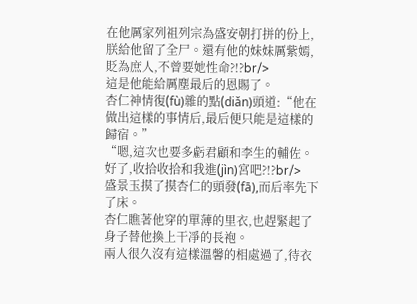在他厲家列祖列宗為盛安朝打拼的份上,朕給他留了全尸。還有他的妹妹厲紫嫣,貶為庶人,不曾要她性命?!?br/>
這是他能給厲塵最后的恩賜了。
杏仁神情復(fù)雜的點(diǎn)頭道:“他在做出這樣的事情后,最后便只能是這樣的歸宿。”
“嗯,這次也要多虧君顧和李生的輔佐。好了,收拾收拾和我進(jìn)宮吧?!?br/>
盛景玉摸了摸杏仁的頭發(fā),而后率先下了床。
杏仁瞧著他穿的單薄的里衣,也趕緊起了身子替他換上干凈的長袍。
兩人很久沒有這樣溫馨的相處過了,待衣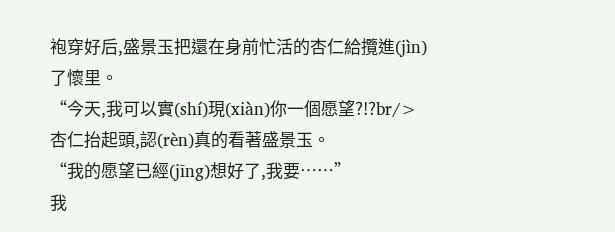袍穿好后,盛景玉把還在身前忙活的杏仁給攬進(jìn)了懷里。
“今天,我可以實(shí)現(xiàn)你一個愿望?!?br/>
杏仁抬起頭,認(rèn)真的看著盛景玉。
“我的愿望已經(jīng)想好了,我要……”
我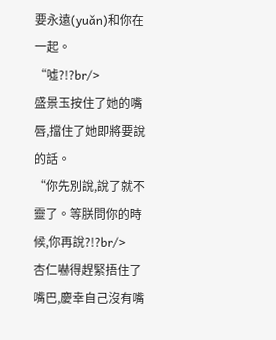要永遠(yuǎn)和你在一起。
“噓?!?br/>
盛景玉按住了她的嘴唇,擋住了她即將要說的話。
“你先別說,說了就不靈了。等朕問你的時候,你再說?!?br/>
杏仁嚇得趕緊捂住了嘴巴,慶幸自己沒有嘴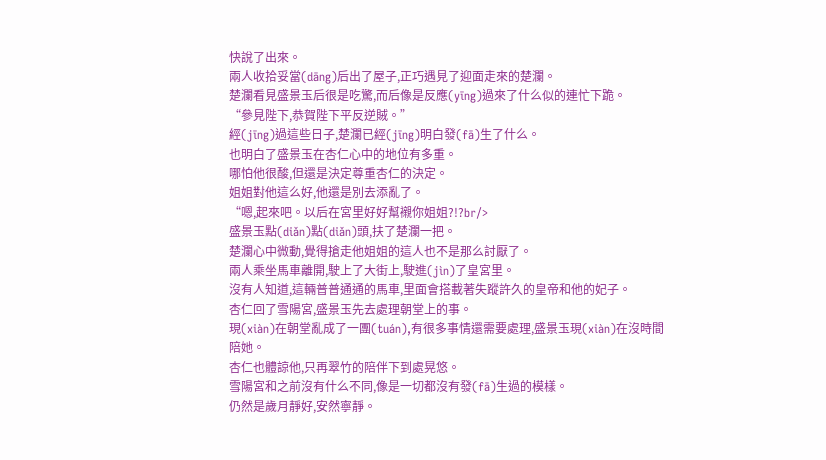快說了出來。
兩人收拾妥當(dāng)后出了屋子,正巧遇見了迎面走來的楚瀾。
楚瀾看見盛景玉后很是吃驚,而后像是反應(yīng)過來了什么似的連忙下跪。
“參見陛下,恭賀陛下平反逆賊。”
經(jīng)過這些日子,楚瀾已經(jīng)明白發(fā)生了什么。
也明白了盛景玉在杏仁心中的地位有多重。
哪怕他很酸,但還是決定尊重杏仁的決定。
姐姐對他這么好,他還是別去添亂了。
“嗯,起來吧。以后在宮里好好幫襯你姐姐?!?br/>
盛景玉點(diǎn)點(diǎn)頭,扶了楚瀾一把。
楚瀾心中微動,覺得搶走他姐姐的這人也不是那么討厭了。
兩人乘坐馬車離開,駛上了大街上,駛進(jìn)了皇宮里。
沒有人知道,這輛普普通通的馬車,里面會搭載著失蹤許久的皇帝和他的妃子。
杏仁回了雪陽宮,盛景玉先去處理朝堂上的事。
現(xiàn)在朝堂亂成了一團(tuán),有很多事情還需要處理,盛景玉現(xiàn)在沒時間陪她。
杏仁也體諒他,只再翠竹的陪伴下到處晃悠。
雪陽宮和之前沒有什么不同,像是一切都沒有發(fā)生過的模樣。
仍然是歲月靜好,安然寧靜。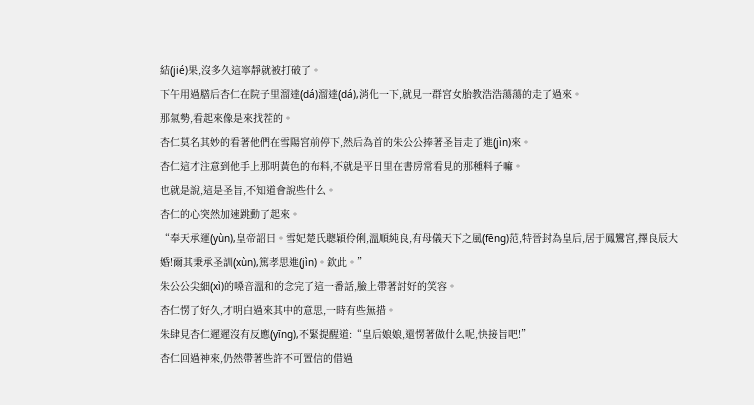結(jié)果,沒多久這寧靜就被打破了。
下午用過膳后杏仁在院子里溜達(dá)溜達(dá),消化一下,就見一群宮女胎教浩浩蕩蕩的走了過來。
那氣勢,看起來像是來找茬的。
杏仁莫名其妙的看著他們在雪陽宮前停下,然后為首的朱公公捧著圣旨走了進(jìn)來。
杏仁這才注意到他手上那明黃色的布料,不就是平日里在書房常看見的那種料子嘛。
也就是說,這是圣旨,不知道會說些什么。
杏仁的心突然加速跳動了起來。
“奉天承運(yùn),皇帝詔曰。雪妃楚氏聰穎伶俐,溫順純良,有母儀天下之風(fēng)范,特晉封為皇后,居于鳳鸞宮,擇良辰大婚!爾其秉承圣訓(xùn),篤孝思進(jìn)。欽此。”
朱公公尖細(xì)的嗓音溫和的念完了這一番話,臉上帶著討好的笑容。
杏仁愣了好久,才明白過來其中的意思,一時有些無措。
朱肆見杏仁遲遲沒有反應(yīng),不緊提醒道:“皇后娘娘,還愣著做什么呢,快接旨吧!”
杏仁回過神來,仍然帶著些許不可置信的借過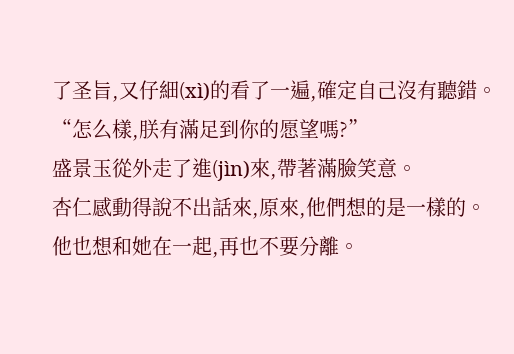了圣旨,又仔細(xì)的看了一遍,確定自己沒有聽錯。
“怎么樣,朕有滿足到你的愿望嗎?”
盛景玉從外走了進(jìn)來,帶著滿臉笑意。
杏仁感動得說不出話來,原來,他們想的是一樣的。
他也想和她在一起,再也不要分離。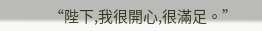“陛下,我很開心,很滿足。”